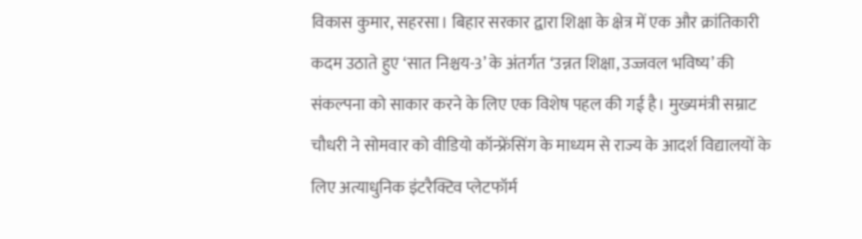विकास कुमार, सहरसा। बिहार सरकार द्वारा शिक्षा के क्षेत्र में एक और क्रांतिकारी कदम उठाते हुए ‘सात निश्चय-3’ के अंतर्गत ‘उन्नत शिक्षा, उज्जवल भविष्य’ की संकल्पना को साकार करने के लिए एक विशेष पहल की गई है। मुख्यमंत्री सम्राट चौधरी ने सोमवार को वीडियो कॉन्फ्रेंसिंग के माध्यम से राज्य के आदर्श विद्यालयों के लिए अत्याधुनिक इंटरैक्टिव प्लेटफॉर्म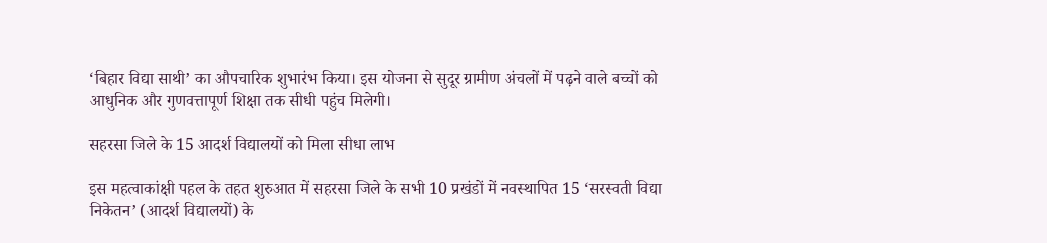‘बिहार विद्या साथी’ का औपचारिक शुभारंभ किया। इस योजना से सुदूर ग्रामीण अंचलों में पढ़ने वाले बच्चों को आधुनिक और गुणवत्तापूर्ण शिक्षा तक सीधी पहुंच मिलेगी।

सहरसा जिले के 15 आदर्श विद्यालयों को मिला सीधा लाभ

इस महत्वाकांक्षी पहल के तहत शुरुआत में सहरसा जिले के सभी 10 प्रखंडों में नवस्थापित 15 ‘सरस्वती विद्या निकेतन’ (आदर्श विद्यालयों) के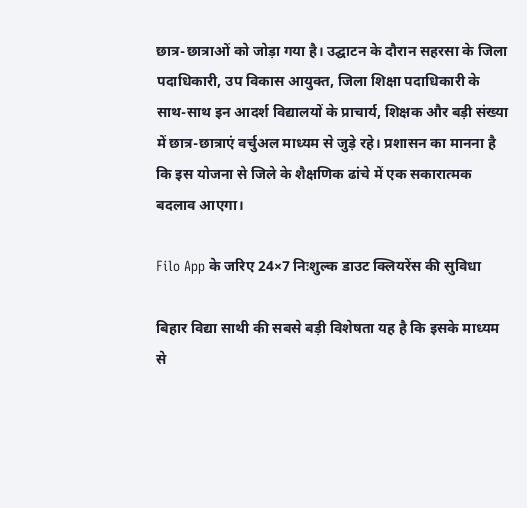छात्र-छात्राओं को जोड़ा गया है। उद्घाटन के दौरान सहरसा के जिला पदाधिकारी, उप विकास आयुक्त, जिला शिक्षा पदाधिकारी के साथ-साथ इन आदर्श विद्यालयों के प्राचार्य, शिक्षक और बड़ी संख्या में छात्र-छात्राएं वर्चुअल माध्यम से जुड़े रहे। प्रशासन का मानना है कि इस योजना से जिले के शैक्षणिक ढांचे में एक सकारात्मक बदलाव आएगा।

Filo App के जरिए 24×7 निःशुल्क डाउट क्लियरेंस की सुविधा

बिहार विद्या साथी की सबसे बड़ी विशेषता यह है कि इसके माध्यम से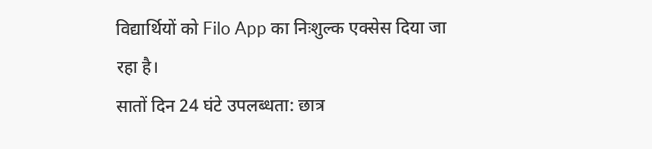विद्यार्थियों को Filo App का निःशुल्क एक्सेस दिया जा रहा है।
सातों दिन 24 घंटे उपलब्धता: छात्र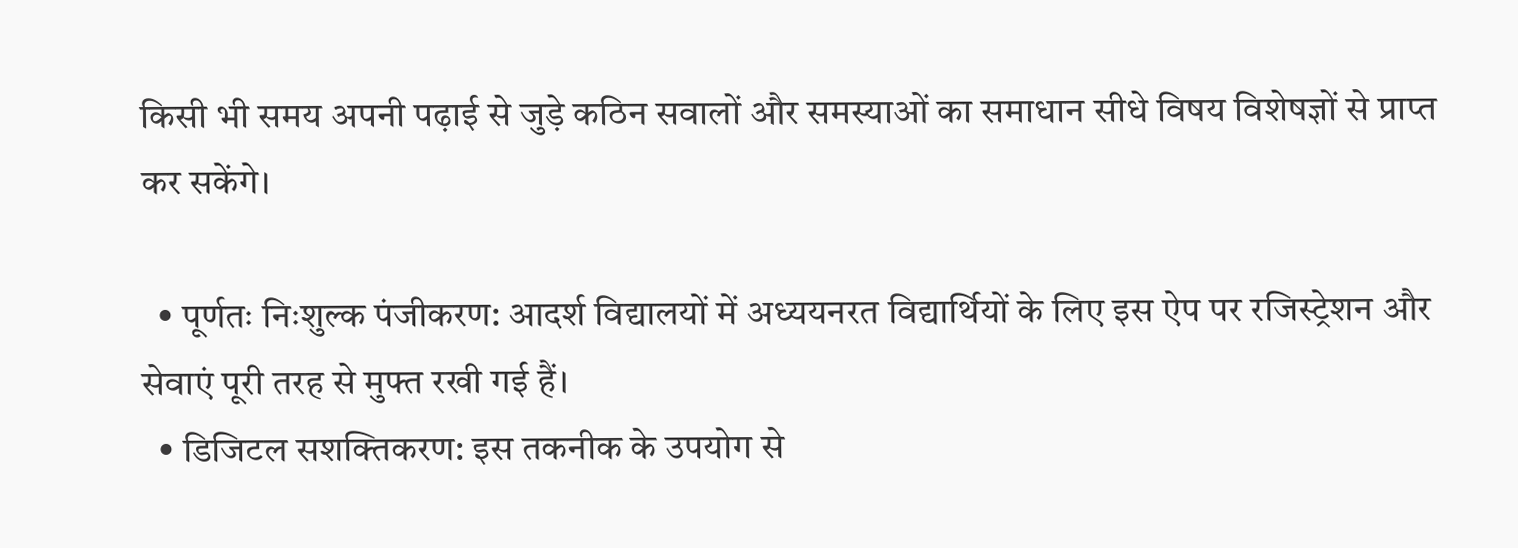किसी भी समय अपनी पढ़ाई से जुड़े कठिन सवालों और समस्याओं का समाधान सीधे विषय विशेषज्ञों से प्राप्त कर सकेंगे।

  • पूर्णतः निःशुल्क पंजीकरण: आदर्श विद्यालयों में अध्ययनरत विद्यार्थियों के लिए इस ऐप पर रजिस्ट्रेशन और सेवाएं पूरी तरह से मुफ्त रखी गई हैं।
  • डिजिटल सशक्तिकरण: इस तकनीक के उपयोग से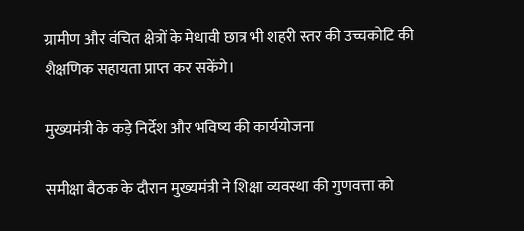ग्रामीण और वंचित क्षेत्रों के मेधावी छात्र भी शहरी स्तर की उच्चकोटि की शैक्षणिक सहायता प्राप्त कर सकेंगे।

मुख्यमंत्री के कड़े निर्देश और भविष्य की कार्ययोजना

समीक्षा बैठक के दौरान मुख्यमंत्री ने शिक्षा व्यवस्था की गुणवत्ता को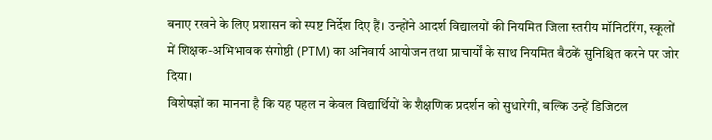बनाए रखने के लिए प्रशासन को स्पष्ट निर्देश दिए हैं। उन्होंने आदर्श विद्यालयों की नियमित जिला स्तरीय मॉनिटरिंग, स्कूलों में शिक्षक-अभिभावक संगोष्ठी (PTM) का अनिवार्य आयोजन तथा प्राचार्यों के साथ नियमित बैठकें सुनिश्चित करने पर जोर दिया।
विशेषज्ञों का मानना है कि यह पहल न केवल विद्यार्थियों के शैक्षणिक प्रदर्शन को सुधारेगी, बल्कि उन्हें डिजिटल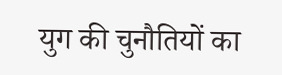युग की चुनौतियों का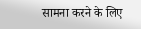सामना करने के लिए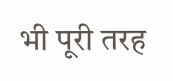भी पूरी तरह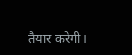तैयार करेगी।